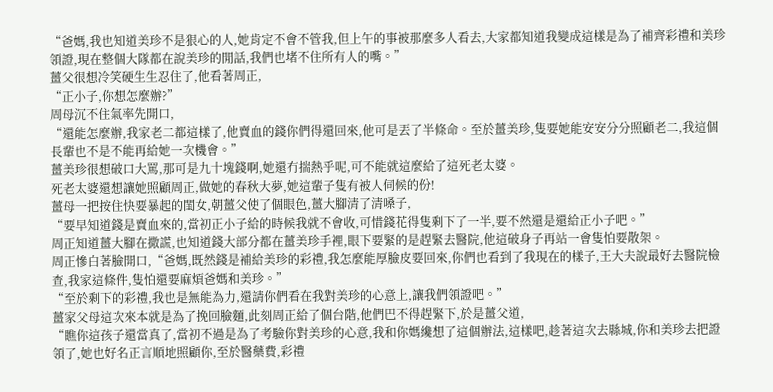“爸媽,我也知道美珍不是狠心的人,她肯定不會不管我,但上午的事被那麼多人看去,大家都知道我變成這樣是為了補齊彩禮和美珍領證,現在整個大隊都在說美珍的閒話,我們也堵不住所有人的嘴。”
薑父很想冷笑硬生生忍住了,他看著周正,
“正小子,你想怎麼辦?”
周母沉不住氣率先開口,
“還能怎麼辦,我家老二都這樣了,他賣血的錢你們得還回來,他可是丟了半條命。至於薑美珍,隻要她能安安分分照顧老二,我這個長輩也不是不能再給她一次機會。”
薑美珍很想破口大罵,那可是九十塊錢啊,她還冇揣熱乎呢,可不能就這麼給了這死老太婆。
死老太婆還想讓她照顧周正,做她的春秋大夢,她這輩子隻有被人伺候的份!
薑母一把按住快要暴起的閨女,朝薑父使了個眼色,薑大腳清了清嗓子,
“要早知道錢是賣血來的,當初正小子給的時候我就不會收,可惜錢花得隻剩下了一半,要不然還是還給正小子吧。”
周正知道薑大腳在撒謊,也知道錢大部分都在薑美珍手裡,眼下要緊的是趕緊去醫院,他這破身子再站一會隻怕要散架。
周正慘白著臉開口,“爸媽,既然錢是補給美珍的彩禮,我怎麼能厚臉皮要回來,你們也看到了我現在的樣子,王大夫說最好去醫院檢查,我家這條件,隻怕還要麻煩爸媽和美珍。”
“至於剩下的彩禮,我也是無能為力,還請你們看在我對美珍的心意上,讓我們領證吧。”
薑家父母這次來本就是為了挽回臉麵,此刻周正給了個台階,他們巴不得趕緊下,於是薑父道,
“瞧你這孩子還當真了,當初不過是為了考驗你對美珍的心意,我和你媽纔想了這個辦法,這樣吧,趁著這次去縣城,你和美珍去把證領了,她也好名正言順地照顧你,至於醫藥費,彩禮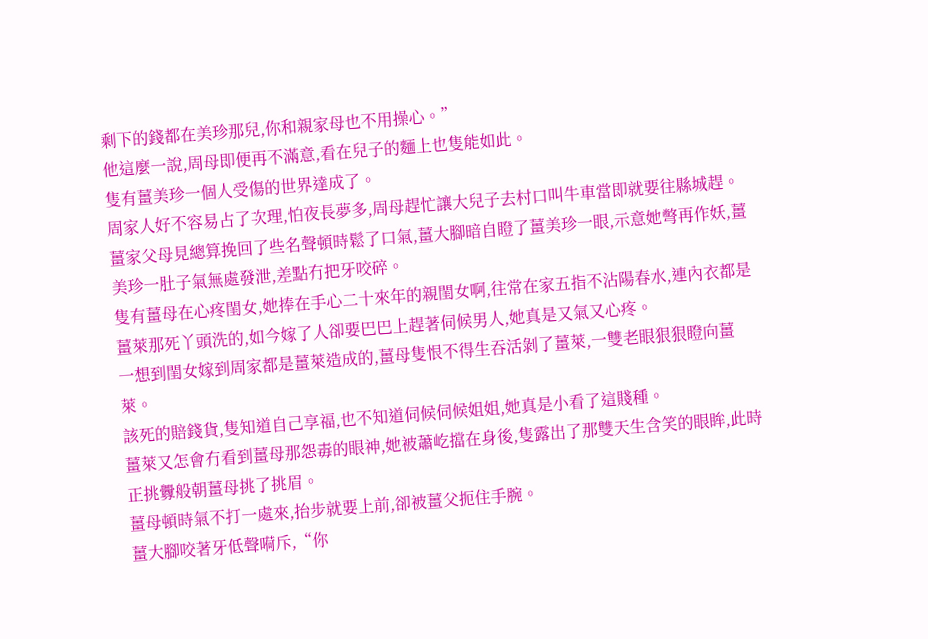剩下的錢都在美珍那兒,你和親家母也不用操心。”
他這麼一說,周母即便再不滿意,看在兒子的麵上也隻能如此。
隻有薑美珍一個人受傷的世界達成了。
周家人好不容易占了次理,怕夜長夢多,周母趕忙讓大兒子去村口叫牛車當即就要往縣城趕。
薑家父母見總算挽回了些名聲頓時鬆了口氣,薑大腳暗自瞪了薑美珍一眼,示意她彆再作妖,薑美珍一肚子氣無處發泄,差點冇把牙咬碎。
隻有薑母在心疼閨女,她捧在手心二十來年的親閨女啊,往常在家五指不沾陽春水,連內衣都是薑萊那死丫頭洗的,如今嫁了人卻要巴巴上趕著伺候男人,她真是又氣又心疼。
一想到閨女嫁到周家都是薑萊造成的,薑母隻恨不得生吞活剝了薑萊,一雙老眼狠狠瞪向薑萊。
該死的賠錢貨,隻知道自己享福,也不知道伺候伺候姐姐,她真是小看了這賤種。
薑萊又怎會冇看到薑母那怨毒的眼神,她被蕭屹擋在身後,隻露出了那雙天生含笑的眼眸,此時正挑釁般朝薑母挑了挑眉。
薑母頓時氣不打一處來,抬步就要上前,卻被薑父扼住手腕。
薑大腳咬著牙低聲嗬斥,“你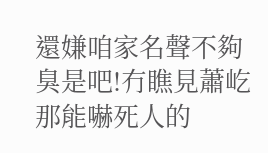還嫌咱家名聲不夠臭是吧!冇瞧見蕭屹那能嚇死人的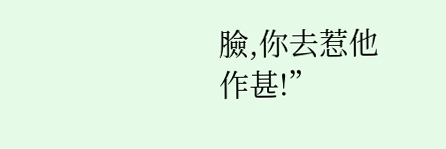臉,你去惹他作甚!”